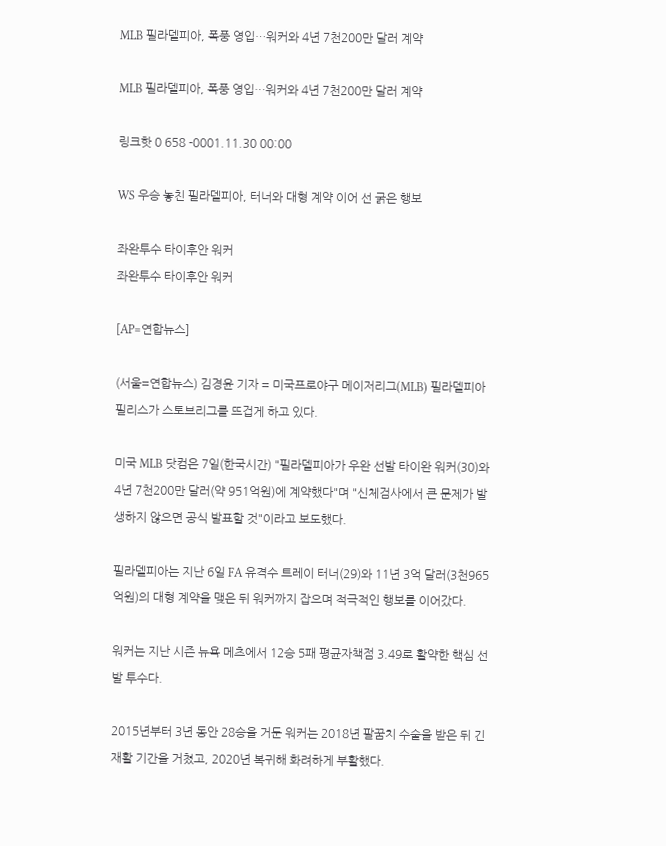MLB 필라델피아, 폭풍 영입…워커와 4년 7천200만 달러 계약

MLB 필라델피아, 폭풍 영입…워커와 4년 7천200만 달러 계약

링크핫 0 658 -0001.11.30 00:00

WS 우승 놓친 필라델피아, 터너와 대형 계약 이어 선 굵은 행보

좌완투수 타이후안 워커
좌완투수 타이후안 워커

[AP=연합뉴스]

(서울=연합뉴스) 김경윤 기자 = 미국프로야구 메이저리그(MLB) 필라델피아 필리스가 스토브리그를 뜨겁게 하고 있다.

미국 MLB 닷컴은 7일(한국시간) "필라델피아가 우완 선발 타이완 워커(30)와 4년 7천200만 달러(약 951억원)에 계약했다"며 "신체검사에서 큰 문제가 발생하지 않으면 공식 발표할 것"이라고 보도했다.

필라델피아는 지난 6일 FA 유격수 트레이 터너(29)와 11년 3억 달러(3천965억원)의 대형 계약을 맺은 뒤 워커까지 잡으며 적극적인 행보를 이어갔다.

워커는 지난 시즌 뉴욕 메츠에서 12승 5패 평균자책점 3.49로 활약한 핵심 선발 투수다.

2015년부터 3년 동안 28승을 거둔 워커는 2018년 팔꿈치 수술을 받은 뒤 긴 재활 기간을 거쳤고, 2020년 복귀해 화려하게 부활했다.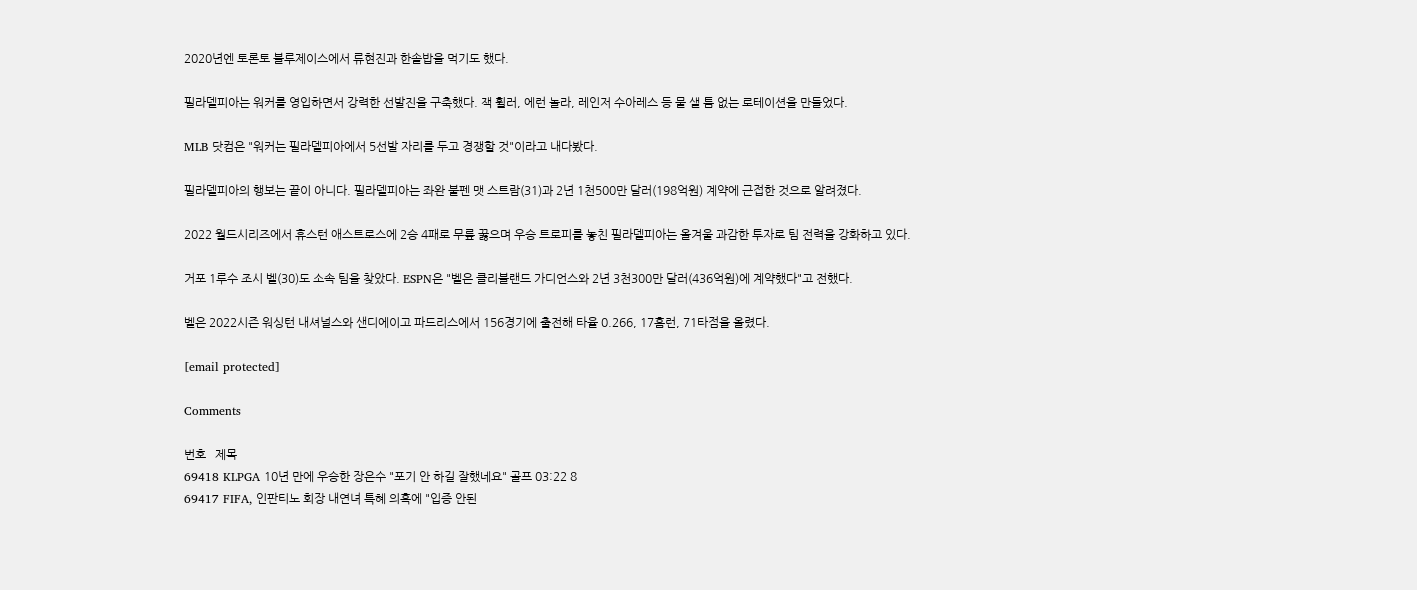2020년엔 토론토 블루제이스에서 류현진과 한솥밥을 먹기도 했다.

필라델피아는 워커를 영입하면서 강력한 선발진을 구축했다. 잭 휠러, 에런 놀라, 레인저 수아레스 등 물 샐 틈 없는 로테이션을 만들었다.

MLB 닷컴은 "워커는 필라델피아에서 5선발 자리를 두고 경쟁할 것"이라고 내다봤다.

필라델피아의 행보는 끝이 아니다. 필라델피아는 좌완 불펜 맷 스트람(31)과 2년 1천500만 달러(198억원) 계약에 근접한 것으로 알려졌다.

2022 월드시리즈에서 휴스턴 애스트로스에 2승 4패로 무릎 꿇으며 우승 트로피를 놓친 필라델피아는 올겨울 과감한 투자로 팀 전력을 강화하고 있다.

거포 1루수 조시 벨(30)도 소속 팀을 찾았다. ESPN은 "벨은 클리블랜드 가디언스와 2년 3천300만 달러(436억원)에 계약했다"고 전했다.

벨은 2022시즌 워싱턴 내셔널스와 샌디에이고 파드리스에서 156경기에 출전해 타율 0.266, 17홈런, 71타점을 올렸다.

[email protected]

Comments

번호   제목
69418 KLPGA 10년 만에 우승한 장은수 "포기 안 하길 잘했네요" 골프 03:22 8
69417 FIFA, 인판티노 회장 내연녀 특혜 의혹에 "입증 안된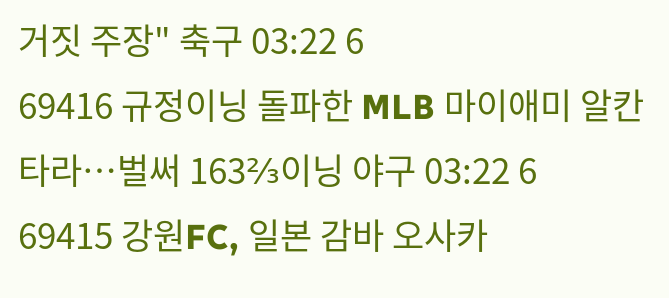거짓 주장" 축구 03:22 6
69416 규정이닝 돌파한 MLB 마이애미 알칸타라…벌써 163⅔이닝 야구 03:22 6
69415 강원FC, 일본 감바 오사카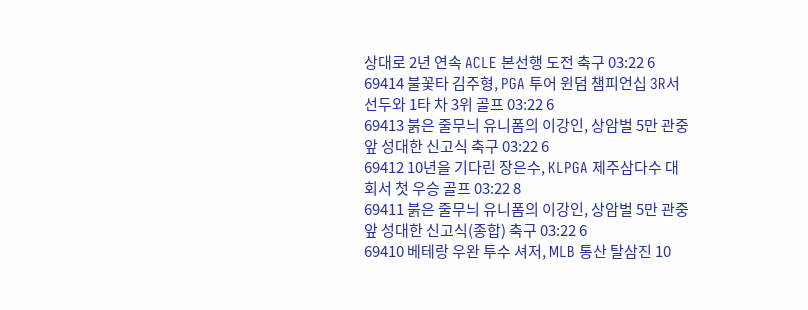상대로 2년 연속 ACLE 본선행 도전 축구 03:22 6
69414 불꽃타 김주형, PGA 투어 윈덤 챔피언십 3R서 선두와 1타 차 3위 골프 03:22 6
69413 붉은 줄무늬 유니폼의 이강인, 상암벌 5만 관중앞 성대한 신고식 축구 03:22 6
69412 10년을 기다린 장은수, KLPGA 제주삼다수 대회서 첫 우승 골프 03:22 8
69411 붉은 줄무늬 유니폼의 이강인, 상암벌 5만 관중앞 성대한 신고식(종합) 축구 03:22 6
69410 베테랑 우완 투수 셔저, MLB 통산 탈삼진 10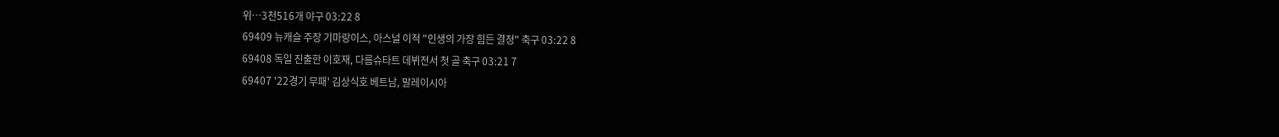위…3천516개 야구 03:22 8
69409 뉴캐슬 주장 기마랑이스, 아스널 이적 "인생의 가장 힘든 결정" 축구 03:22 8
69408 독일 진출한 이호재, 다름슈타트 데뷔전서 첫 골 축구 03:21 7
69407 '22경기 무패' 김상식호 베트남, 말레이시아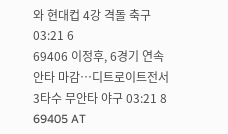와 현대컵 4강 격돌 축구 03:21 6
69406 이정후, 6경기 연속 안타 마감…디트로이트전서 3타수 무안타 야구 03:21 8
69405 AT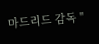마드리드 감독 "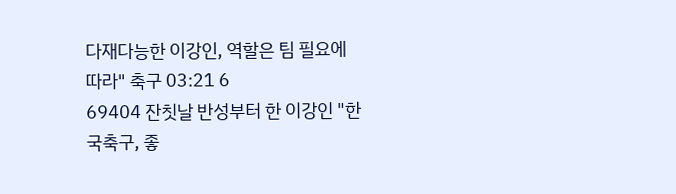다재다능한 이강인, 역할은 팀 필요에 따라" 축구 03:21 6
69404 잔칫날 반성부터 한 이강인 "한국축구, 좋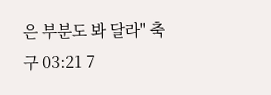은 부분도 봐 달라" 축구 03:21 7